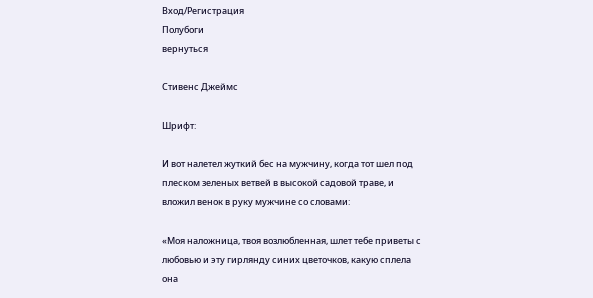Вход/Регистрация
Полубоги
вернуться

Стивенс Джеймс

Шрифт:

И вот налетел жуткий бес на мужчину, когда тот шел под плеском зеленых ветвей в высокой садовой траве, и вложил венок в руку мужчине со словами:

«Моя наложница, твоя возлюбленная, шлет тебе приветы с любовью и эту гирлянду синих цветочков, какую сплела она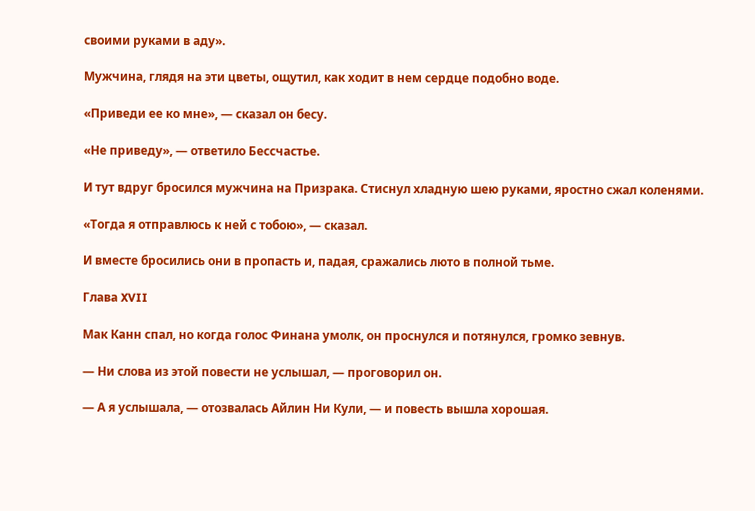своими руками в аду».

Мужчина, глядя на эти цветы, ощутил, как ходит в нем сердце подобно воде.

«Приведи ее ко мне», — сказал он бесу.

«Не приведу», — ответило Бессчастье.

И тут вдруг бросился мужчина на Призрака. Стиснул хладную шею руками, яростно сжал коленями.

«Тогда я отправлюсь к ней с тобою», — сказал.

И вместе бросились они в пропасть и, падая, сражались люто в полной тьме.

Глава XVII

Мак Канн спал, но когда голос Финана умолк, он проснулся и потянулся, громко зевнув.

— Ни слова из этой повести не услышал, — проговорил он.

— А я услышала, — отозвалась Айлин Ни Кули, — и повесть вышла хорошая.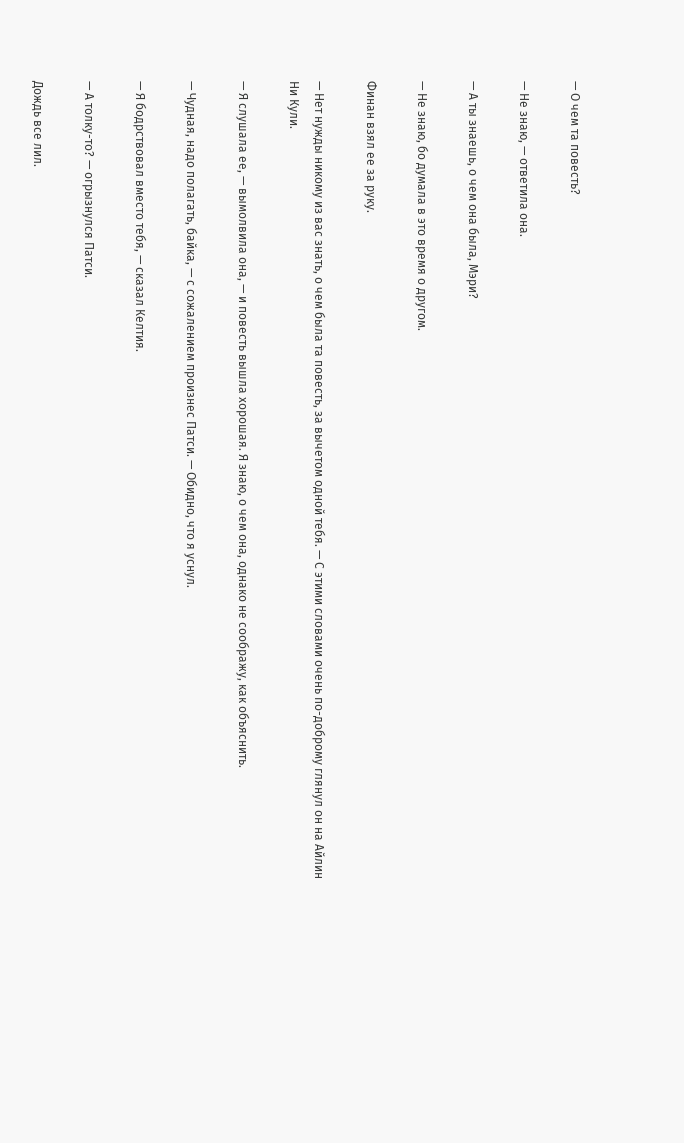— О чем та повесть?

— Не знаю, — ответила она.

— А ты знаешь, о чем она была, Мэри?

— Не знаю, бо думала в это время о другом.

Финан взял ее за руку.

— Нет нужды никому из вас знать, о чем была та повесть, за вычетом одной тебя. — С этими словами очень по-доброму глянул он на Айлин Ни Кули.

— Я слушала ее, — вымолвила она, — и повесть вышла хорошая. Я знаю, о чем она, однако не соображу, как объяснить.

— Чуднaя, надо полагать, байка, — с сожалением произнес Патси. — Обидно, что я уснул.

— Я бодрствовал вместо тебя, — сказал Келтия.

— А толку-то? — огрызнулся Патси.

Дождь все лил.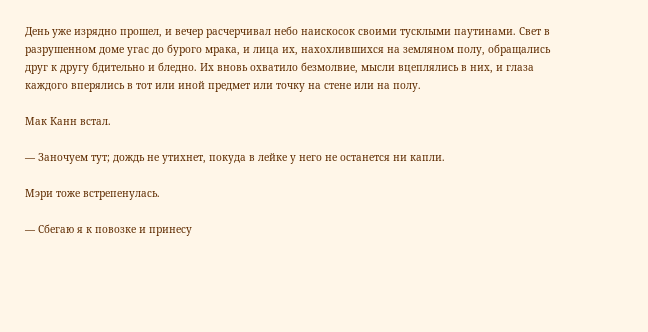День уже изрядно прошел, и вечер расчерчивал небо наискосок своими тусклыми паутинами. Свет в разрушенном доме угас до бурого мрака, и лица их, нахохлившихся на земляном полу, обращались друг к другу бдительно и бледно. Их вновь охватило безмолвие, мысли вцеплялись в них, и глаза каждого вперялись в тот или иной предмет или точку на стене или на полу.

Мак Канн встал.

— Заночуем тут; дождь не утихнет, покуда в лейке у него не останется ни капли.

Мэри тоже встрепенулась.

— Сбегаю я к повозке и принесу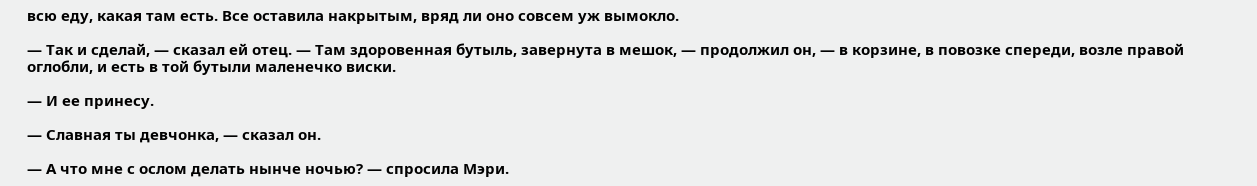всю еду, какая там есть. Все оставила накрытым, вряд ли оно совсем уж вымокло.

— Так и сделай, — сказал ей отец. — Там здоровенная бутыль, завернута в мешок, — продолжил он, — в корзине, в повозке спереди, возле правой оглобли, и есть в той бутыли маленечко виски.

— И ее принесу.

— Славная ты девчонка, — сказал он.

— А что мне с ослом делать нынче ночью? — спросила Мэри.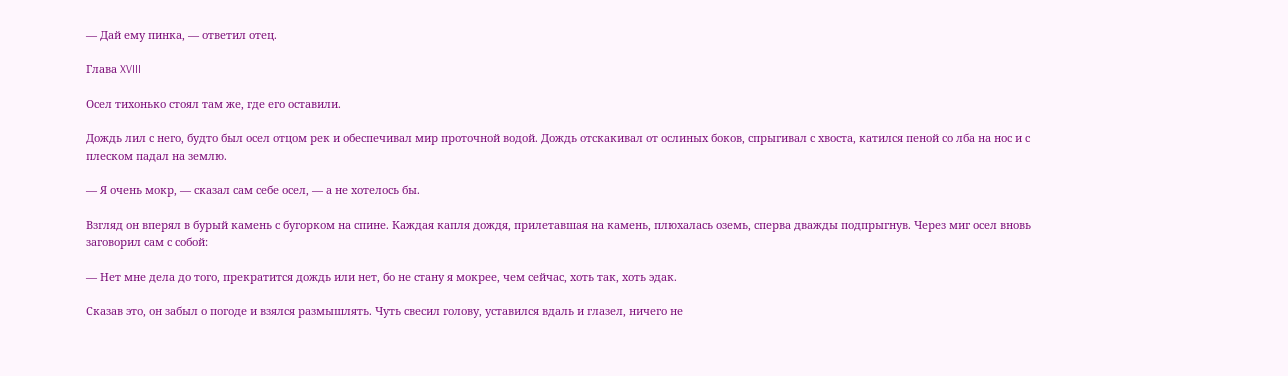— Дай ему пинка, — ответил отец.

Глава XVIII

Осел тихонько стоял там же, где его оставили.

Дождь лил с него, будто был осел отцом рек и обеспечивал мир проточной водой. Дождь отскакивал от ослиных боков, спрыгивал с хвоста, катился пеной со лба на нос и с плеском падал на землю.

— Я очень мокр, — сказал сам себе осел, — а не хотелось бы.

Взгляд он вперял в бурый камень с бугорком на спине. Каждая капля дождя, прилетавшая на камень, плюхалась оземь, сперва дважды подпрыгнув. Через миг осел вновь заговорил сам с собой:

— Нет мне дела до того, прекратится дождь или нет, бо не стану я мокрее, чем сейчас, хоть так, хоть эдак.

Сказав это, он забыл о погоде и взялся размышлять. Чуть свесил голову, уставился вдаль и глазел, ничего не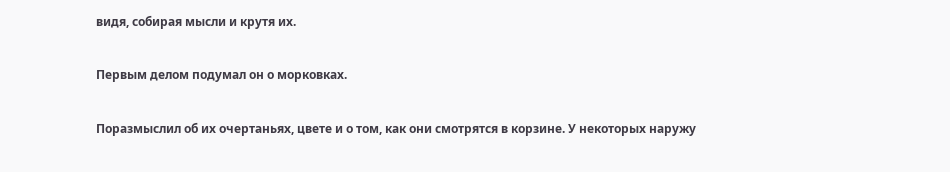видя, собирая мысли и крутя их.

Первым делом подумал он о морковках.

Поразмыслил об их очертаньях, цвете и о том, как они смотрятся в корзине. У некоторых наружу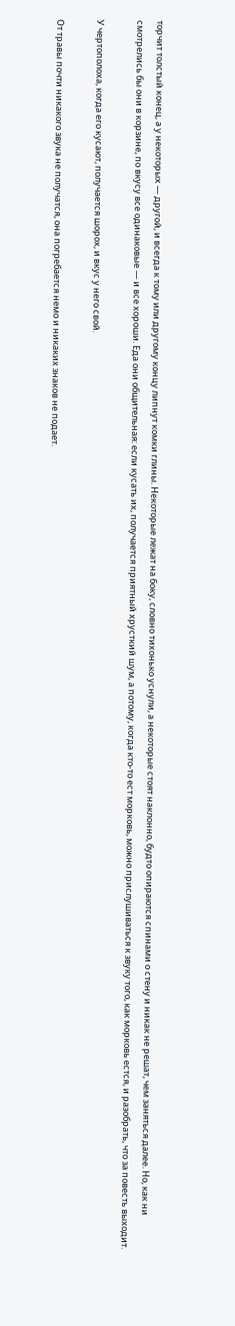торчит толстый конец, а у некоторых — другой, и всегда к тому или другому концу липнут комки глины. Некоторые лежат на боку, словно тихонько уснули, а некоторые стоят наклонно, будто опираются спинами о стену и никак не решат, чем заняться далее. Но, как ни смотрелись бы они в корзине, по вкусу все одинаковые — и все хороши. Еда они общительная: если кусать их, получается приятный хрусткий шум, а потому, когда кто-то ест морковь, можно прислушиваться к звуку того, как морковь естся, и разобрать, что за повесть выходит.

У чертополоха, когда его кусают, получается шорох, и вкус у него свой.

От травы почти никакого звука не получатся, она погребается немо и никаких знаков не подает.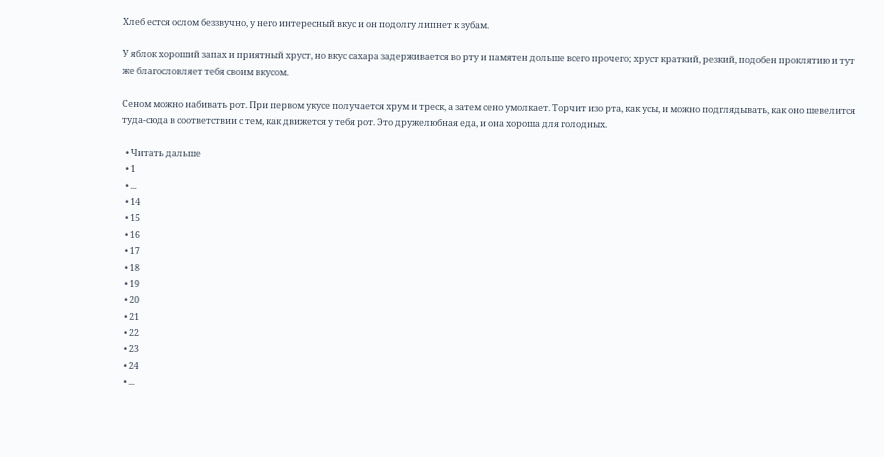Хлеб естся ослом беззвучно, у него интересный вкус и он подолгу липнет к зубам.

У яблок хороший запах и приятный хруст, но вкус сахара задерживается во рту и памятен дольше всего прочего; хруст краткий, резкий, подобен проклятию и тут же благословляет тебя своим вкусом.

Сеном можно набивать рот. При первом укусе получается хрум и треск, а затем сено умолкает. Торчит изо рта, как усы, и можно подглядывать, как оно шевелится туда-сюда в соответствии с тем, как движется у тебя рот. Это дружелюбная еда, и она хороша для голодных.

  • Читать дальше
  • 1
  • ...
  • 14
  • 15
  • 16
  • 17
  • 18
  • 19
  • 20
  • 21
  • 22
  • 23
  • 24
  • ...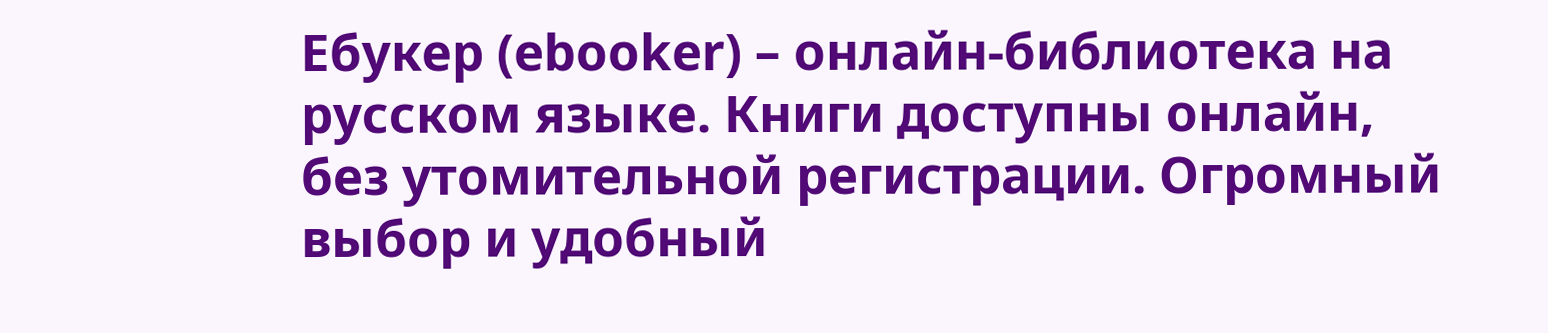Ебукер (ebooker) – онлайн-библиотека на русском языке. Книги доступны онлайн, без утомительной регистрации. Огромный выбор и удобный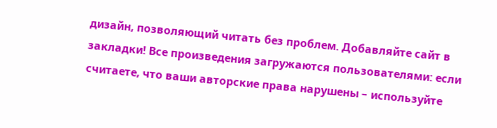дизайн, позволяющий читать без проблем. Добавляйте сайт в закладки! Все произведения загружаются пользователями: если считаете, что ваши авторские права нарушены – используйте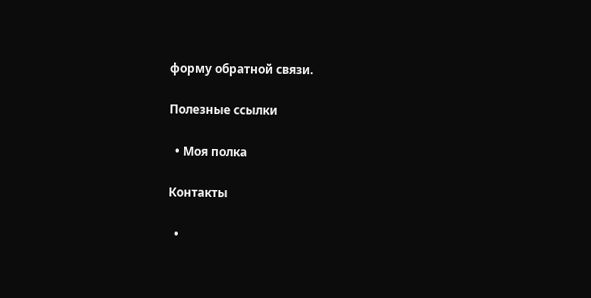форму обратной связи.

Полезные ссылки

  • Моя полка

Контакты

  •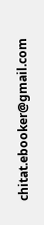chitat.ebooker@gmail.com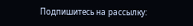Подпишитесь на рассылку: